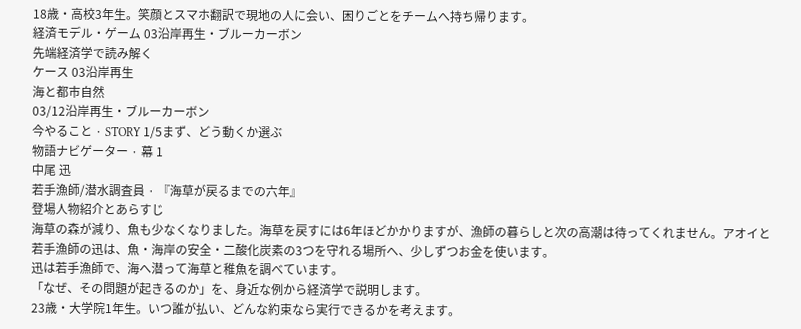18歳・高校3年生。笑顔とスマホ翻訳で現地の人に会い、困りごとをチームへ持ち帰ります。
経済モデル・ゲーム 03沿岸再生・ブルーカーボン
先端経済学で読み解く
ケース 03沿岸再生
海と都市自然
03/12沿岸再生・ブルーカーボン
今やること · STORY 1/5まず、どう動くか選ぶ
物語ナビゲーター · 幕 1
中尾 迅
若手漁師/潜水調査員 · 『海草が戻るまでの六年』
登場人物紹介とあらすじ
海草の森が減り、魚も少なくなりました。海草を戻すには6年ほどかかりますが、漁師の暮らしと次の高潮は待ってくれません。アオイと若手漁師の迅は、魚・海岸の安全・二酸化炭素の3つを守れる場所へ、少しずつお金を使います。
迅は若手漁師で、海へ潜って海草と稚魚を調べています。
「なぜ、その問題が起きるのか」を、身近な例から経済学で説明します。
23歳・大学院1年生。いつ誰が払い、どんな約束なら実行できるかを考えます。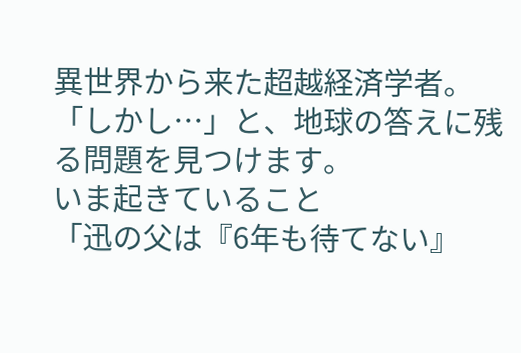異世界から来た超越経済学者。「しかし…」と、地球の答えに残る問題を見つけます。
いま起きていること
「迅の父は『6年も待てない』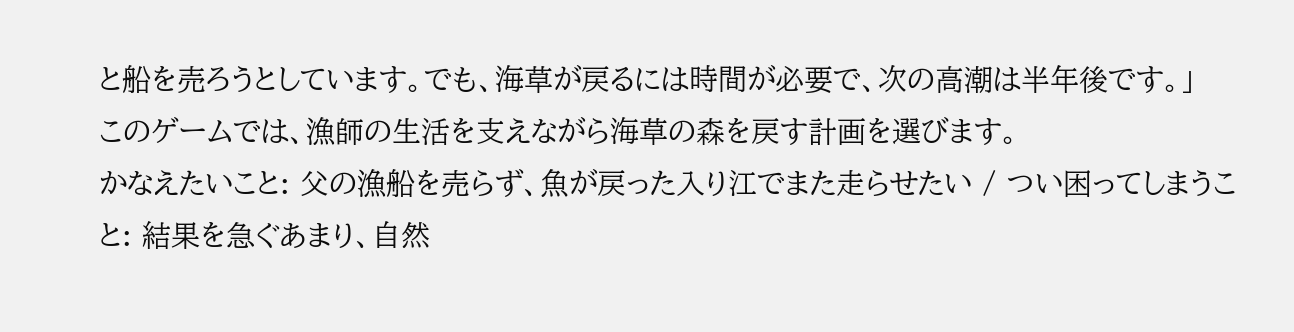と船を売ろうとしています。でも、海草が戻るには時間が必要で、次の高潮は半年後です。」
このゲームでは、漁師の生活を支えながら海草の森を戻す計画を選びます。
かなえたいこと: 父の漁船を売らず、魚が戻った入り江でまた走らせたい / つい困ってしまうこと: 結果を急ぐあまり、自然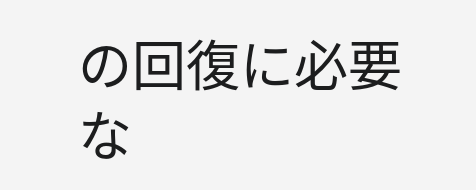の回復に必要な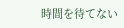時間を待てない